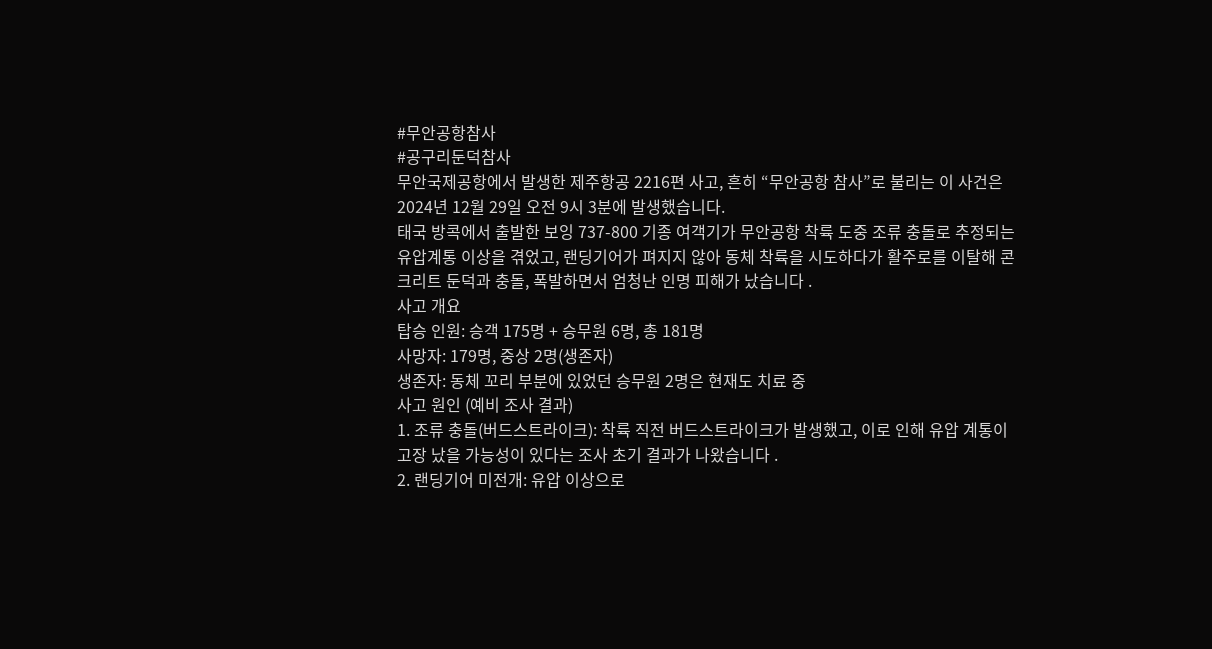#무안공항참사
#공구리둔덕참사
무안국제공항에서 발생한 제주항공 2216편 사고, 흔히 “무안공항 참사”로 불리는 이 사건은 2024년 12월 29일 오전 9시 3분에 발생했습니다.
태국 방콕에서 출발한 보잉 737‑800 기종 여객기가 무안공항 착륙 도중 조류 충돌로 추정되는 유압계통 이상을 겪었고, 랜딩기어가 펴지지 않아 동체 착륙을 시도하다가 활주로를 이탈해 콘크리트 둔덕과 충돌, 폭발하면서 엄청난 인명 피해가 났습니다 .
사고 개요
탑승 인원: 승객 175명 + 승무원 6명, 총 181명
사망자: 179명, 중상 2명(생존자)
생존자: 동체 꼬리 부분에 있었던 승무원 2명은 현재도 치료 중
사고 원인 (예비 조사 결과)
1. 조류 충돌(버드스트라이크): 착륙 직전 버드스트라이크가 발생했고, 이로 인해 유압 계통이 고장 났을 가능성이 있다는 조사 초기 결과가 나왔습니다 .
2. 랜딩기어 미전개: 유압 이상으로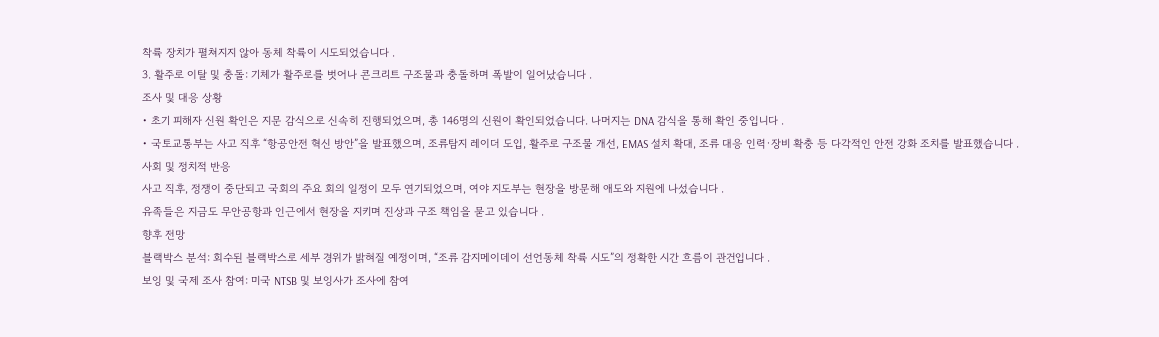착륙 장치가 펼쳐지지 않아 동체 착륙이 시도되었습니다 .
3. 활주로 이탈 및 충돌: 기체가 활주로를 벗어나 콘크리트 구조물과 충돌하며 폭발이 일어났습니다 .
조사 및 대응 상황
• 초기 피해자 신원 확인은 지문 감식으로 신속히 진행되었으며, 총 146명의 신원이 확인되었습니다. 나머지는 DNA 감식을 통해 확인 중입니다 .
• 국토교통부는 사고 직후 “항공안전 혁신 방안”을 발표했으며, 조류탐지 레이더 도입, 활주로 구조물 개선, EMAS 설치 확대, 조류 대응 인력·장비 확충 등 다각적인 안전 강화 조치를 발표했습니다 .
사회 및 정치적 반응
사고 직후, 정쟁이 중단되고 국회의 주요 회의 일정이 모두 연기되었으며, 여야 지도부는 현장을 방문해 애도와 지원에 나섰습니다 .
유족들은 지금도 무안공항과 인근에서 현장을 지키며 진상과 구조 책임을 묻고 있습니다 .
향후 전망
블랙박스 분석: 회수된 블랙박스로 세부 경위가 밝혀질 예정이며, “조류 감지메이데이 선언동체 착륙 시도”의 정확한 시간 흐름이 관건입니다 .
보잉 및 국제 조사 참여: 미국 NTSB 및 보잉사가 조사에 참여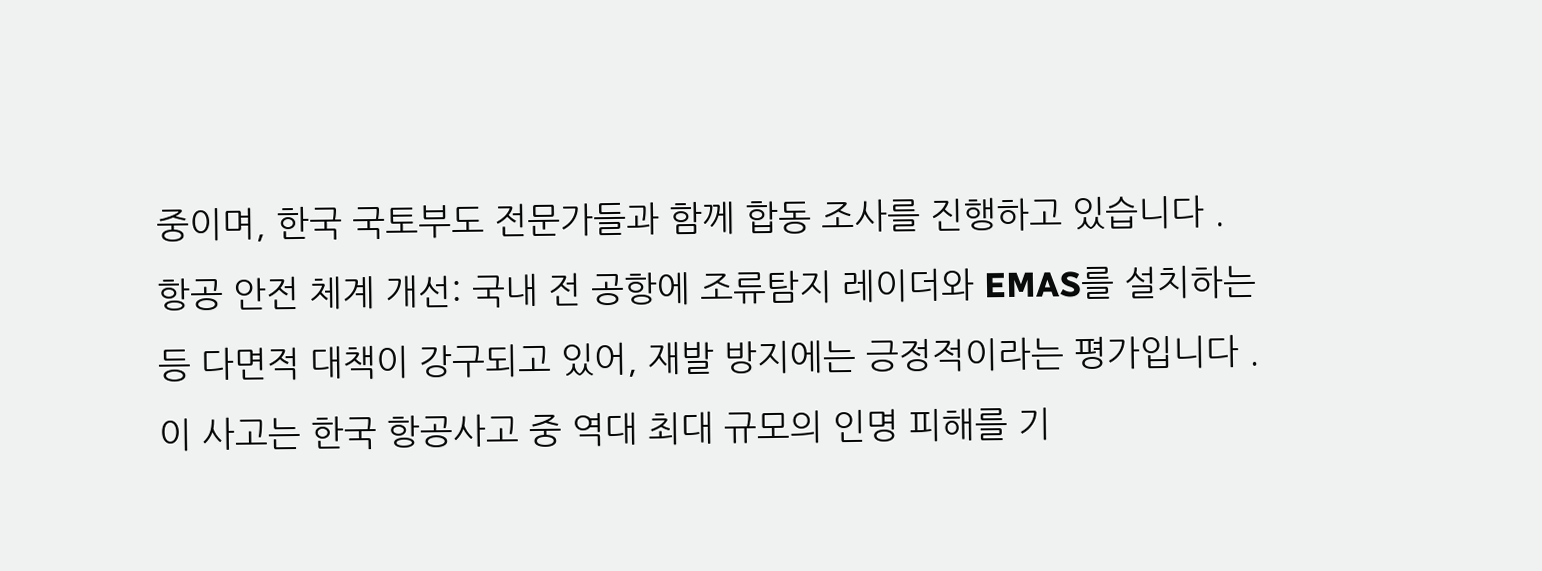중이며, 한국 국토부도 전문가들과 함께 합동 조사를 진행하고 있습니다 .
항공 안전 체계 개선: 국내 전 공항에 조류탐지 레이더와 EMAS를 설치하는 등 다면적 대책이 강구되고 있어, 재발 방지에는 긍정적이라는 평가입니다 .
이 사고는 한국 항공사고 중 역대 최대 규모의 인명 피해를 기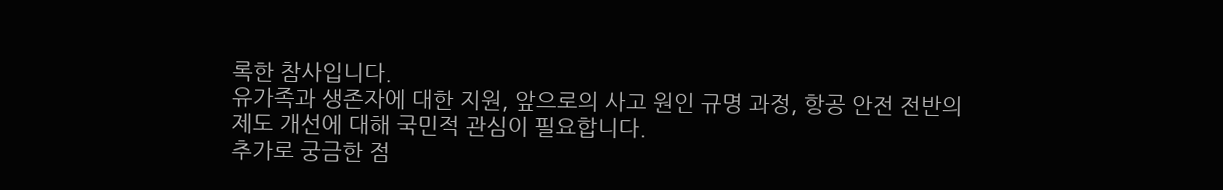록한 참사입니다.
유가족과 생존자에 대한 지원, 앞으로의 사고 원인 규명 과정, 항공 안전 전반의 제도 개선에 대해 국민적 관심이 필요합니다.
추가로 궁금한 점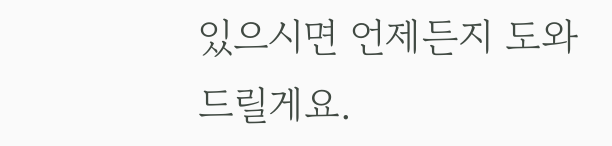있으시면 언제든지 도와드릴게요.